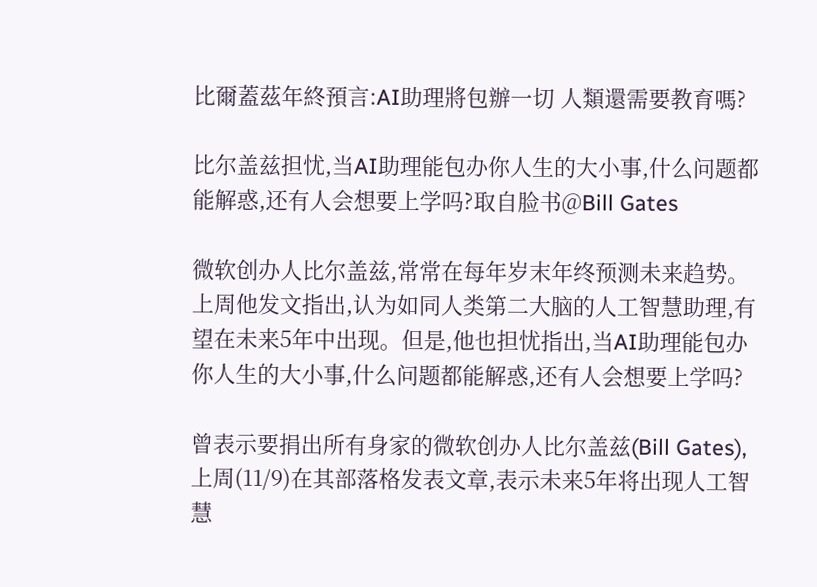比爾蓋茲年終預言:AI助理將包辦一切 人類還需要教育嗎?

比尔盖兹担忧,当AI助理能包办你人生的大小事,什么问题都能解惑,还有人会想要上学吗?取自脸书@Bill Gates

微软创办人比尔盖兹,常常在每年岁末年终预测未来趋势。上周他发文指出,认为如同人类第二大脑的人工智慧助理,有望在未来5年中出现。但是,他也担忧指出,当AI助理能包办你人生的大小事,什么问题都能解惑,还有人会想要上学吗?

曾表示要捐出所有身家的微软创办人比尔盖兹(Bill Gates),上周(11/9)在其部落格发表文章,表示未来5年将出现人工智慧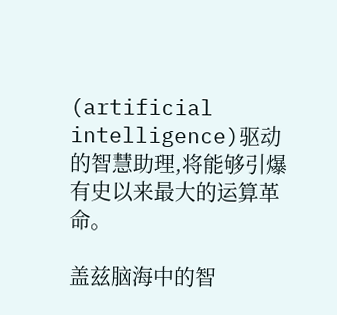(artificial intelligence)驱动的智慧助理,将能够引爆有史以来最大的运算革命。

盖兹脑海中的智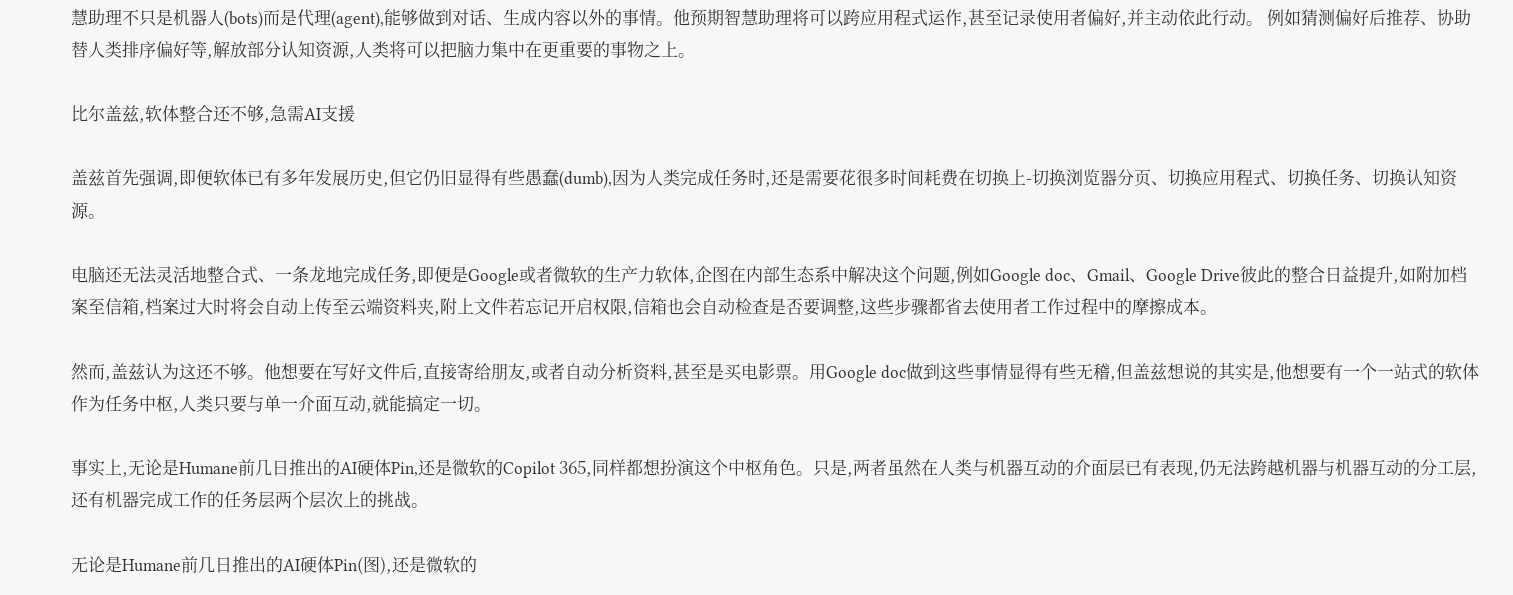慧助理不只是机器人(bots)而是代理(agent),能够做到对话、生成内容以外的事情。他预期智慧助理将可以跨应用程式运作,甚至记录使用者偏好,并主动依此行动。 例如猜测偏好后推荐、协助替人类排序偏好等,解放部分认知资源,人类将可以把脑力集中在更重要的事物之上。

比尔盖兹,软体整合还不够,急需AI支援

盖兹首先强调,即便软体已有多年发展历史,但它仍旧显得有些愚蠢(dumb),因为人类完成任务时,还是需要花很多时间耗费在切换上-切换浏览器分页、切换应用程式、切换任务、切换认知资源。

电脑还无法灵活地整合式、一条龙地完成任务,即便是Google或者微软的生产力软体,企图在内部生态系中解决这个问题,例如Google doc、Gmail、Google Drive彼此的整合日益提升,如附加档案至信箱,档案过大时将会自动上传至云端资料夹,附上文件若忘记开启权限,信箱也会自动检查是否要调整,这些步骤都省去使用者工作过程中的摩擦成本。

然而,盖兹认为这还不够。他想要在写好文件后,直接寄给朋友,或者自动分析资料,甚至是买电影票。用Google doc做到这些事情显得有些无稽,但盖兹想说的其实是,他想要有一个一站式的软体作为任务中枢,人类只要与单一介面互动,就能搞定一切。

事实上,无论是Humane前几日推出的AI硬体Pin,还是微软的Copilot 365,同样都想扮演这个中枢角色。只是,两者虽然在人类与机器互动的介面层已有表现,仍无法跨越机器与机器互动的分工层,还有机器完成工作的任务层两个层次上的挑战。

无论是Humane前几日推出的AI硬体Pin(图),还是微软的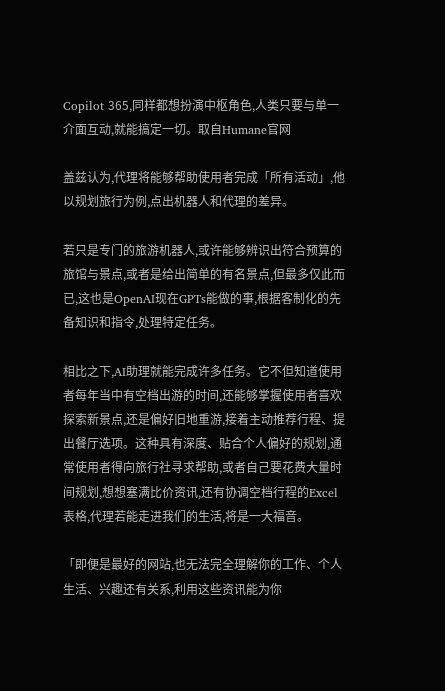Copilot 365,同样都想扮演中枢角色,人类只要与单一介面互动,就能搞定一切。取自Humane官网

盖兹认为,代理将能够帮助使用者完成「所有活动」,他以规划旅行为例,点出机器人和代理的差异。

若只是专门的旅游机器人,或许能够辨识出符合预算的旅馆与景点,或者是给出简单的有名景点,但最多仅此而已,这也是OpenAI现在GPTs能做的事,根据客制化的先备知识和指令,处理特定任务。

相比之下,AI助理就能完成许多任务。它不但知道使用者每年当中有空档出游的时间,还能够掌握使用者喜欢探索新景点,还是偏好旧地重游,接着主动推荐行程、提出餐厅选项。这种具有深度、贴合个人偏好的规划,通常使用者得向旅行社寻求帮助,或者自己要花费大量时间规划,想想塞满比价资讯,还有协调空档行程的Excel表格,代理若能走进我们的生活,将是一大福音。

「即便是最好的网站,也无法完全理解你的工作、个人生活、兴趣还有关系,利用这些资讯能为你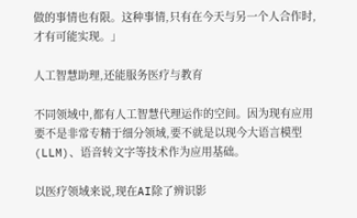做的事情也有限。这种事情,只有在今天与另一个人合作时,才有可能实现。」

人工智慧助理,还能服务医疗与教育

不同领域中,都有人工智慧代理运作的空间。因为现有应用要不是非常专精于细分领域,要不就是以现今大语言模型(LLM)、语音转文字等技术作为应用基础。

以医疗领域来说,现在AI除了辨识影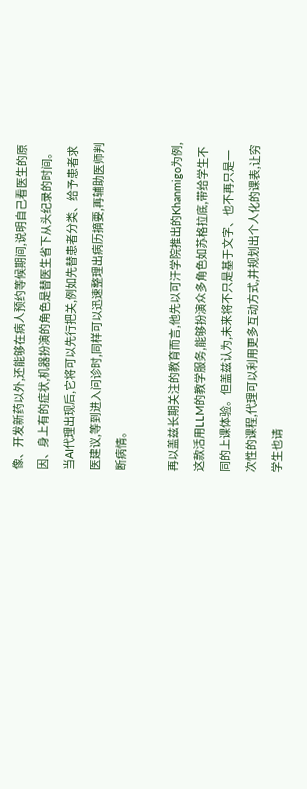像、开发新药以外,还能够在病人预约等候期间,说明自己看医生的原因、身上有的症状,机器扮演的角色是替医生省下从头纪录的时间。当AI代理出现后,它将可以先行把关,例如先替患者分类、给予患者求医建议,等到进入问诊时,同样可以迅速整理出病历摘要,再辅助医师判断病情。

再以盖兹长期关注的教育而言,他先以可汗学院推出的Khanmigo为例,这款活用LLM的教学服务,能够扮演众多角色如苏格拉底,带给学生不同的上课体验。但盖兹认为,未来将不只是基于文字、也不再只是一次性的课程,代理可以利用更多互动方式,并规划出个人化的课表,让穷学生也请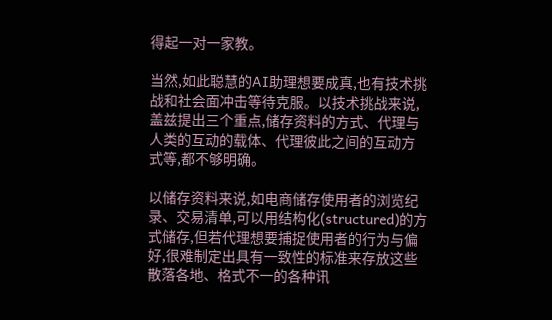得起一对一家教。

当然,如此聪慧的AI助理想要成真,也有技术挑战和社会面冲击等待克服。以技术挑战来说,盖兹提出三个重点,储存资料的方式、代理与人类的互动的载体、代理彼此之间的互动方式等,都不够明确。

以储存资料来说,如电商储存使用者的浏览纪录、交易清单,可以用结构化(structured)的方式储存,但若代理想要捕捉使用者的行为与偏好,很难制定出具有一致性的标准来存放这些散落各地、格式不一的各种讯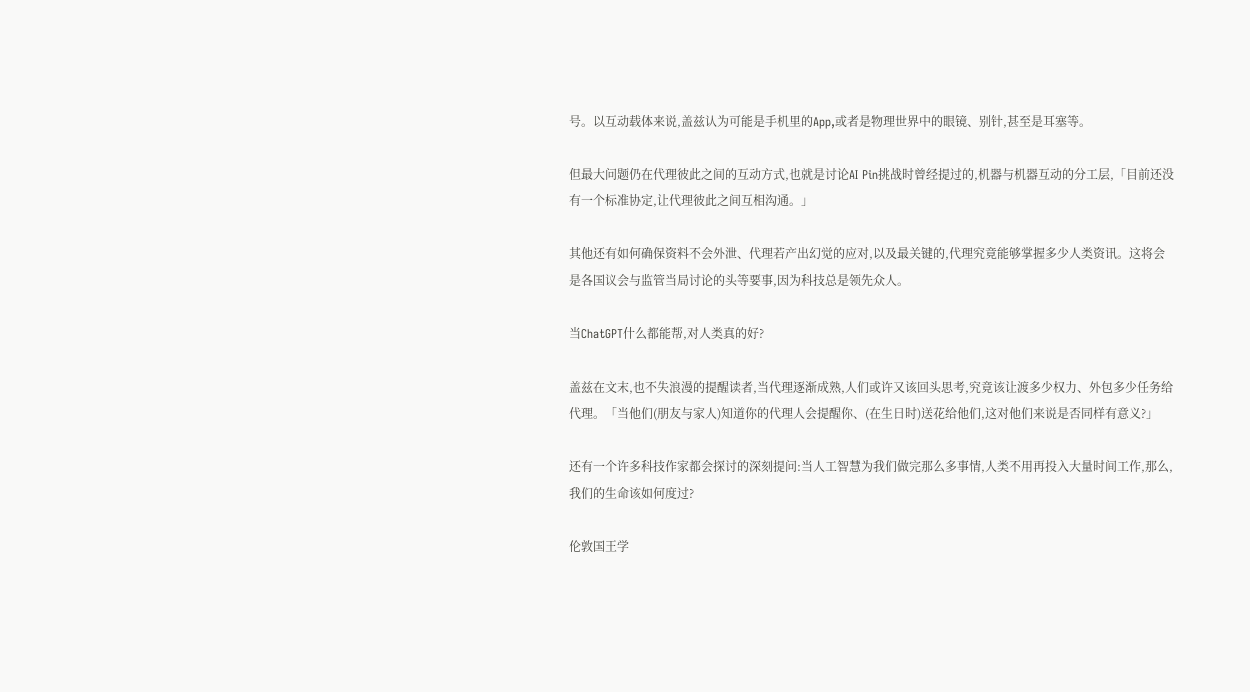号。以互动载体来说,盖兹认为可能是手机里的App,或者是物理世界中的眼镜、别针,甚至是耳塞等。

但最大问题仍在代理彼此之间的互动方式,也就是讨论AI Pin挑战时曾经提过的,机器与机器互动的分工层,「目前还没有一个标准协定,让代理彼此之间互相沟通。」

其他还有如何确保资料不会外泄、代理若产出幻觉的应对,以及最关键的,代理究竟能够掌握多少人类资讯。这将会是各国议会与监管当局讨论的头等要事,因为科技总是领先众人。

当ChatGPT什么都能帮,对人类真的好?

盖兹在文末,也不失浪漫的提醒读者,当代理逐渐成熟,人们或许又该回头思考,究竟该让渡多少权力、外包多少任务给代理。「当他们(朋友与家人)知道你的代理人会提醒你、(在生日时)送花给他们,这对他们来说是否同样有意义?」

还有一个许多科技作家都会探讨的深刻提问:当人工智慧为我们做完那么多事情,人类不用再投入大量时间工作,那么,我们的生命该如何度过?

伦敦国王学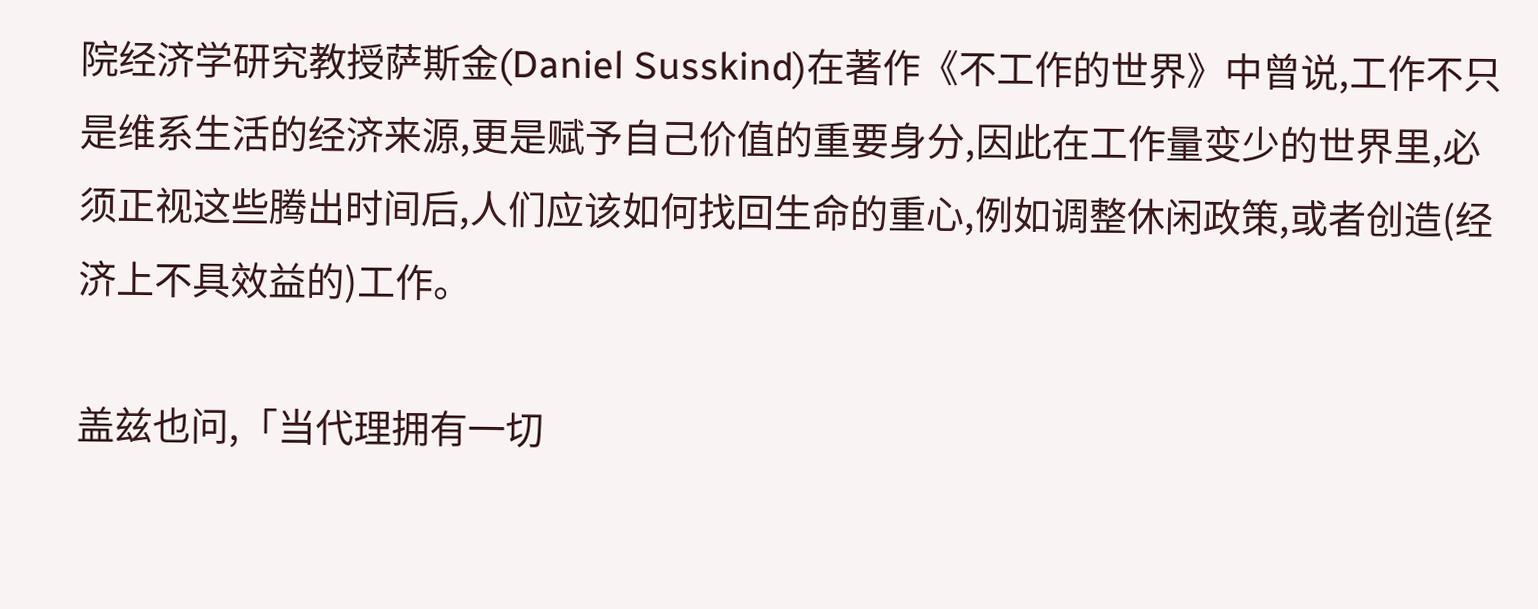院经济学研究教授萨斯金(Daniel Susskind)在著作《不工作的世界》中曾说,工作不只是维系生活的经济来源,更是赋予自己价值的重要身分,因此在工作量变少的世界里,必须正视这些腾出时间后,人们应该如何找回生命的重心,例如调整休闲政策,或者创造(经济上不具效益的)工作。

盖兹也问,「当代理拥有一切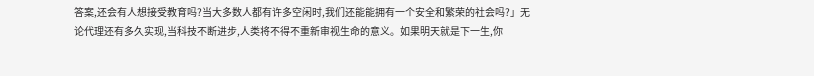答案,还会有人想接受教育吗?当大多数人都有许多空闲时,我们还能能拥有一个安全和繁荣的社会吗?」无论代理还有多久实现,当科技不断进步,人类将不得不重新审视生命的意义。如果明天就是下一生,你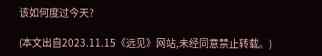该如何度过今天?

(本文出自2023.11.15《远见》网站,未经同意禁止转载。)